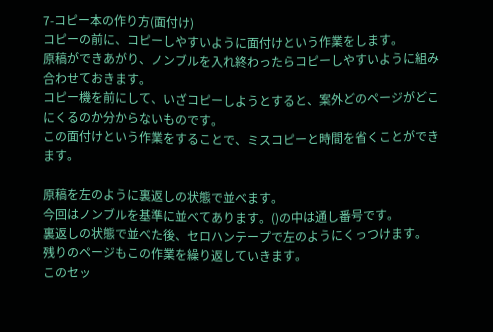7-コピー本の作り方(面付け)
コピーの前に、コピーしやすいように面付けという作業をします。
原稿ができあがり、ノンブルを入れ終わったらコピーしやすいように組み合わせておきます。
コピー機を前にして、いざコピーしようとすると、案外どのページがどこにくるのか分からないものです。
この面付けという作業をすることで、ミスコピーと時間を省くことができます。

原稿を左のように裏返しの状態で並べます。
今回はノンブルを基準に並べてあります。()の中は通し番号です。
裏返しの状態で並べた後、セロハンテープで左のようにくっつけます。
残りのページもこの作業を繰り返していきます。
このセッ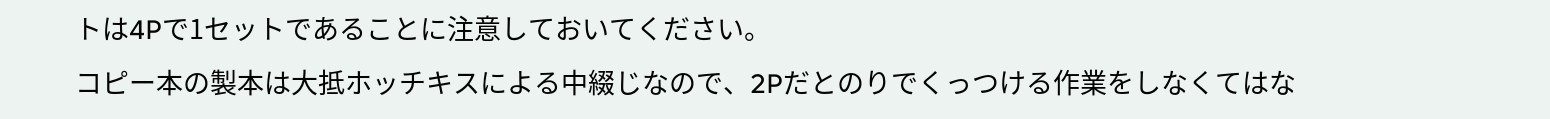トは4Pで1セットであることに注意しておいてください。
コピー本の製本は大抵ホッチキスによる中綴じなので、2Pだとのりでくっつける作業をしなくてはな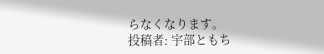らなくなります。
投稿者: 宇部ともち